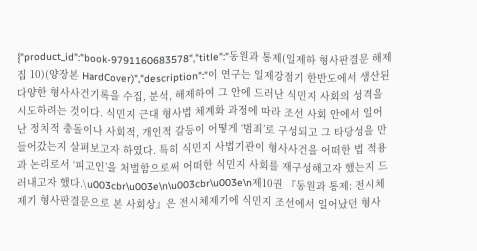{"product_id":"book-9791160683578","title":"동원과 통제(일제하 형사판결문 해제집 10)(양장본 HardCover)","description":"이 연구는 일제강점기 한반도에서 생산된 다양한 형사사건기록을 수집, 분석, 해제하여 그 안에 드러난 식민지 사회의 성격을 시도하려는 것이다. 식민지 근대 형사법 체계화 과정에 따라 조선 사회 안에서 일어난 정치적 충돌이나 사회적, 개인적 갈등이 어떻게 ‘범죄’로 구성되고 그 타당성을 만들어갔는지 살펴보고자 하였다. 특히 식민지 사법기관이 형사사건을 어떠한 법 적용과 논리로서 ‘피고인’을 처벌함으로써 어떠한 식민지 사회를 재구성해고자 했는지 드러내고자 했다.\u003cbr\u003e\n\u003cbr\u003e\n제10권 『동원과 통제: 전시체제기 형사판결문으로 본 사회상』은 전시체제기에 식민지 조선에서 일어났던 형사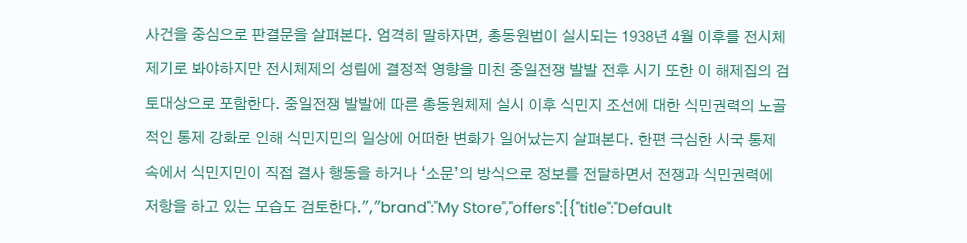사건을 중심으로 판결문을 살펴본다. 엄격히 말하자면, 총동원법이 실시되는 1938년 4월 이후를 전시체제기로 봐야하지만 전시체제의 성립에 결정적 영향을 미친 중일전쟁 발발 전후 시기 또한 이 해제집의 검토대상으로 포함한다. 중일전쟁 발발에 따른 총동원체제 실시 이후 식민지 조선에 대한 식민권력의 노골적인 통제 강화로 인해 식민지민의 일상에 어떠한 변화가 일어났는지 살펴본다. 한편 극심한 시국 통제 속에서 식민지민이 직접 결사 행동을 하거나 ‘소문’의 방식으로 정보를 전달하면서 전쟁과 식민권력에 저항을 하고 있는 모습도 검토한다.","brand":"My Store","offers":[{"title":"Default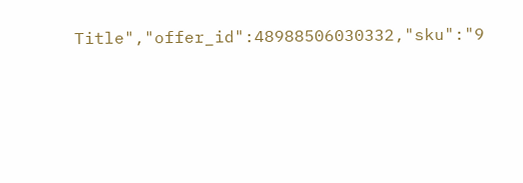Title","offer_id":48988506030332,"sku":"9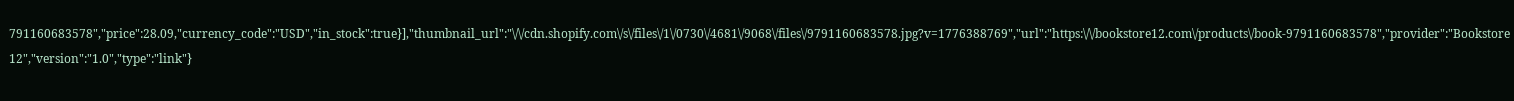791160683578","price":28.09,"currency_code":"USD","in_stock":true}],"thumbnail_url":"\/\/cdn.shopify.com\/s\/files\/1\/0730\/4681\/9068\/files\/9791160683578.jpg?v=1776388769","url":"https:\/\/bookstore12.com\/products\/book-9791160683578","provider":"Bookstore 12","version":"1.0","type":"link"}